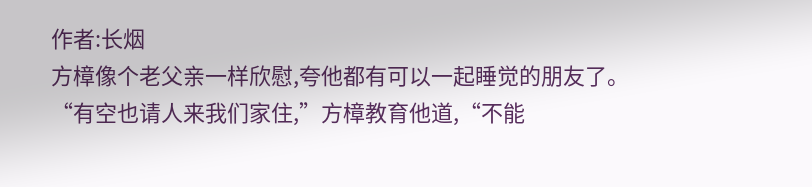作者:长烟
方樟像个老父亲一样欣慰,夸他都有可以一起睡觉的朋友了。
“有空也请人来我们家住,”方樟教育他道,“不能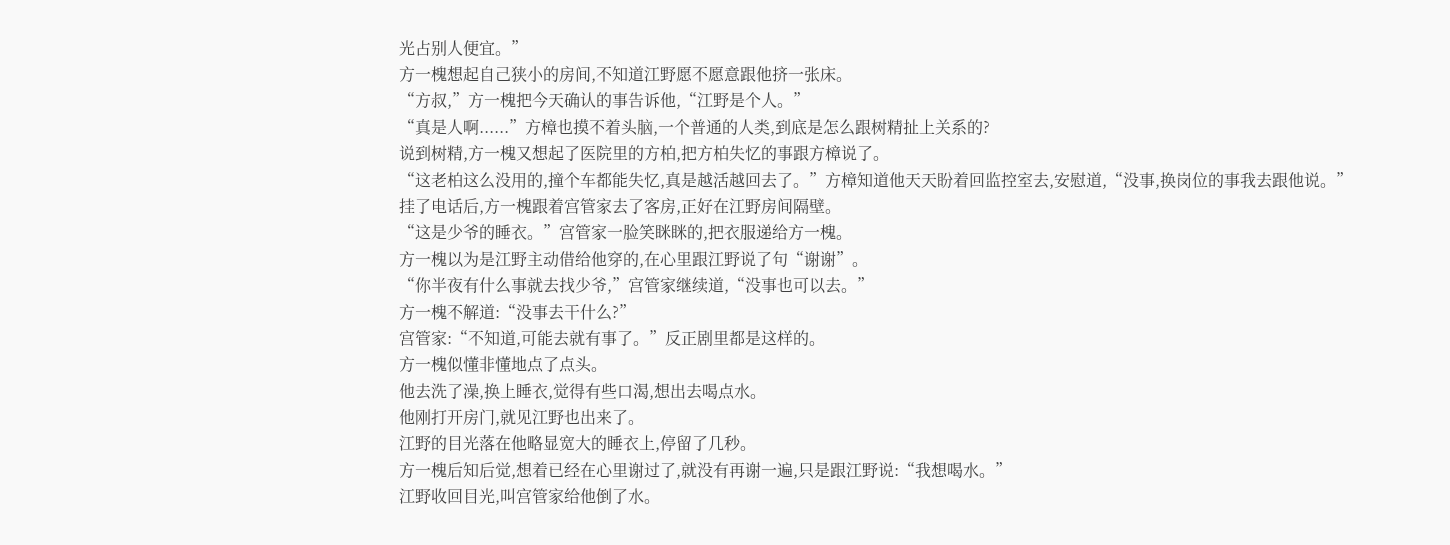光占别人便宜。”
方一槐想起自己狭小的房间,不知道江野愿不愿意跟他挤一张床。
“方叔,”方一槐把今天确认的事告诉他,“江野是个人。”
“真是人啊......”方樟也摸不着头脑,一个普通的人类,到底是怎么跟树精扯上关系的?
说到树精,方一槐又想起了医院里的方柏,把方柏失忆的事跟方樟说了。
“这老柏这么没用的,撞个车都能失忆,真是越活越回去了。”方樟知道他天天盼着回监控室去,安慰道,“没事,换岗位的事我去跟他说。”
挂了电话后,方一槐跟着宫管家去了客房,正好在江野房间隔壁。
“这是少爷的睡衣。”宫管家一脸笑眯眯的,把衣服递给方一槐。
方一槐以为是江野主动借给他穿的,在心里跟江野说了句“谢谢”。
“你半夜有什么事就去找少爷,”宫管家继续道,“没事也可以去。”
方一槐不解道:“没事去干什么?”
宫管家:“不知道,可能去就有事了。”反正剧里都是这样的。
方一槐似懂非懂地点了点头。
他去洗了澡,换上睡衣,觉得有些口渴,想出去喝点水。
他刚打开房门,就见江野也出来了。
江野的目光落在他略显宽大的睡衣上,停留了几秒。
方一槐后知后觉,想着已经在心里谢过了,就没有再谢一遍,只是跟江野说:“我想喝水。”
江野收回目光,叫宫管家给他倒了水。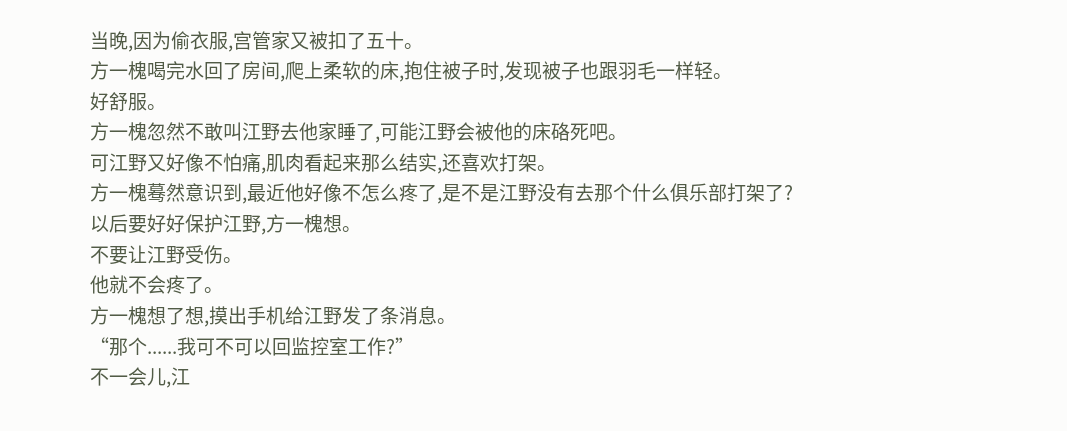当晚,因为偷衣服,宫管家又被扣了五十。
方一槐喝完水回了房间,爬上柔软的床,抱住被子时,发现被子也跟羽毛一样轻。
好舒服。
方一槐忽然不敢叫江野去他家睡了,可能江野会被他的床硌死吧。
可江野又好像不怕痛,肌肉看起来那么结实,还喜欢打架。
方一槐蓦然意识到,最近他好像不怎么疼了,是不是江野没有去那个什么俱乐部打架了?
以后要好好保护江野,方一槐想。
不要让江野受伤。
他就不会疼了。
方一槐想了想,摸出手机给江野发了条消息。
“那个......我可不可以回监控室工作?”
不一会儿,江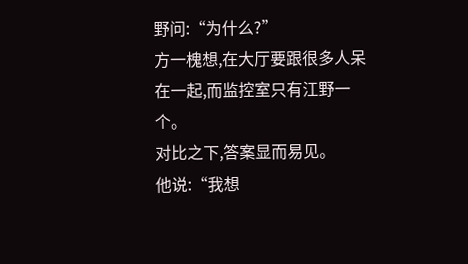野问:“为什么?”
方一槐想,在大厅要跟很多人呆在一起,而监控室只有江野一个。
对比之下,答案显而易见。
他说:“我想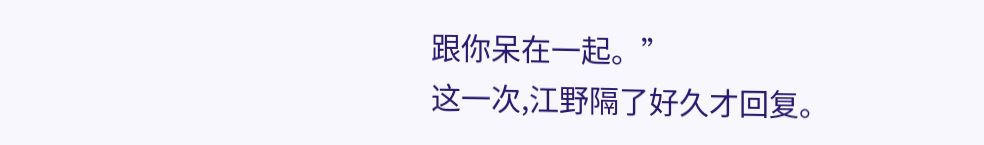跟你呆在一起。”
这一次,江野隔了好久才回复。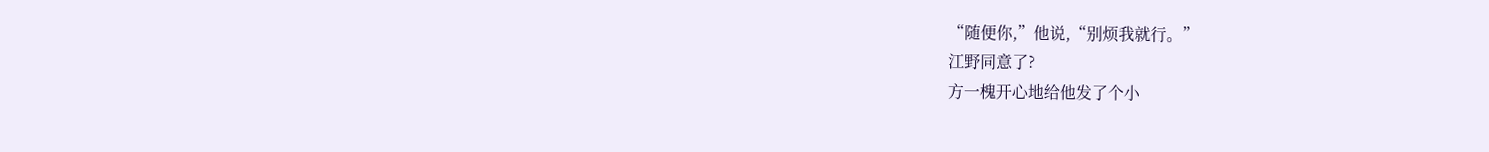“随便你,”他说,“别烦我就行。”
江野同意了?
方一槐开心地给他发了个小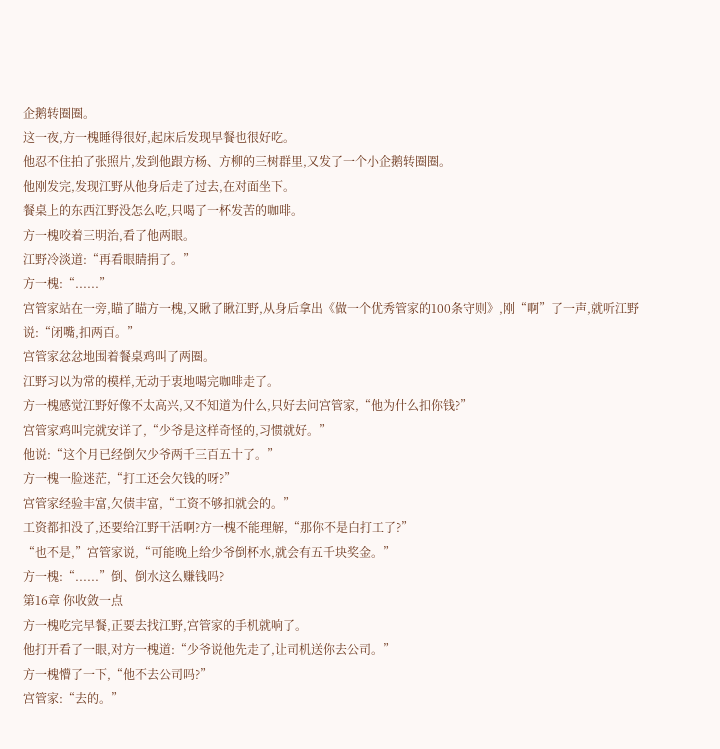企鹅转圈圈。
这一夜,方一槐睡得很好,起床后发现早餐也很好吃。
他忍不住拍了张照片,发到他跟方杨、方柳的三树群里,又发了一个小企鹅转圈圈。
他刚发完,发现江野从他身后走了过去,在对面坐下。
餐桌上的东西江野没怎么吃,只喝了一杯发苦的咖啡。
方一槐咬着三明治,看了他两眼。
江野冷淡道:“再看眼睛捐了。”
方一槐:“......”
宫管家站在一旁,瞄了瞄方一槐,又瞅了瞅江野,从身后拿出《做一个优秀管家的100条守则》,刚“啊”了一声,就听江野说:“闭嘴,扣两百。”
宫管家忿忿地围着餐桌鸡叫了两圈。
江野习以为常的模样,无动于衷地喝完咖啡走了。
方一槐感觉江野好像不太高兴,又不知道为什么,只好去问宫管家,“他为什么扣你钱?”
宫管家鸡叫完就安详了,“少爷是这样奇怪的,习惯就好。”
他说:“这个月已经倒欠少爷两千三百五十了。”
方一槐一脸迷茫,“打工还会欠钱的呀?”
宫管家经验丰富,欠债丰富,“工资不够扣就会的。”
工资都扣没了,还要给江野干活啊?方一槐不能理解,“那你不是白打工了?”
“也不是,”宫管家说,“可能晚上给少爷倒杯水,就会有五千块奖金。”
方一槐:“......”倒、倒水这么赚钱吗?
第16章 你收敛一点
方一槐吃完早餐,正要去找江野,宫管家的手机就响了。
他打开看了一眼,对方一槐道:“少爷说他先走了,让司机送你去公司。”
方一槐懵了一下,“他不去公司吗?”
宫管家:“去的。”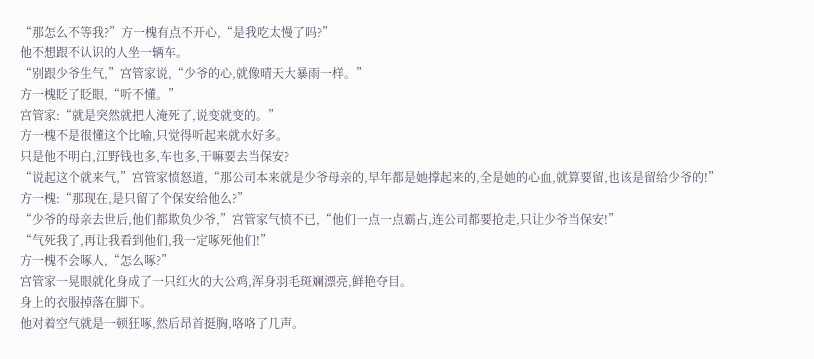“那怎么不等我?”方一槐有点不开心,“是我吃太慢了吗?”
他不想跟不认识的人坐一辆车。
“别跟少爷生气,”宫管家说,“少爷的心,就像晴天大暴雨一样。”
方一槐眨了眨眼,“听不懂。”
宫管家:“就是突然就把人淹死了,说变就变的。”
方一槐不是很懂这个比喻,只觉得听起来就水好多。
只是他不明白,江野钱也多,车也多,干嘛要去当保安?
“说起这个就来气,”宫管家愤怒道,“那公司本来就是少爷母亲的,早年都是她撑起来的,全是她的心血,就算要留,也该是留给少爷的!”
方一槐:“那现在,是只留了个保安给他么?”
“少爷的母亲去世后,他们都欺负少爷,”宫管家气愤不已,“他们一点一点霸占,连公司都要抢走,只让少爷当保安!”
“气死我了,再让我看到他们,我一定啄死他们!”
方一槐不会啄人,“怎么啄?”
宫管家一晃眼就化身成了一只红火的大公鸡,浑身羽毛斑斓漂亮,鲜艳夺目。
身上的衣服掉落在脚下。
他对着空气就是一顿狂啄,然后昂首挺胸,咯咯了几声。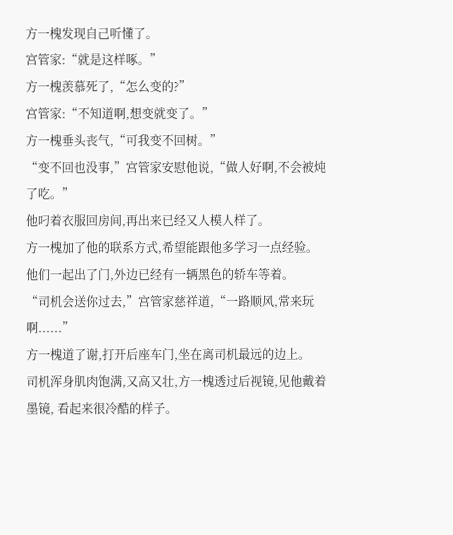方一槐发现自己听懂了。
宫管家:“就是这样啄。”
方一槐羡慕死了,“怎么变的?”
宫管家:“不知道啊,想变就变了。”
方一槐垂头丧气,“可我变不回树。”
“变不回也没事,”宫管家安慰他说,“做人好啊,不会被炖了吃。”
他叼着衣服回房间,再出来已经又人模人样了。
方一槐加了他的联系方式,希望能跟他多学习一点经验。
他们一起出了门,外边已经有一辆黑色的轿车等着。
“司机会送你过去,”宫管家慈祥道,“一路顺风,常来玩啊......”
方一槐道了谢,打开后座车门,坐在离司机最远的边上。
司机浑身肌肉饱满,又高又壮,方一槐透过后视镜,见他戴着墨镜, 看起来很冷酷的样子。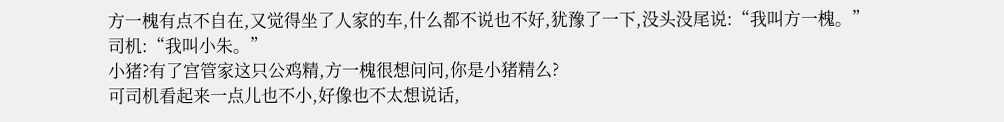方一槐有点不自在,又觉得坐了人家的车,什么都不说也不好,犹豫了一下,没头没尾说:“我叫方一槐。”
司机:“我叫小朱。”
小猪?有了宫管家这只公鸡精,方一槐很想问问,你是小猪精么?
可司机看起来一点儿也不小,好像也不太想说话,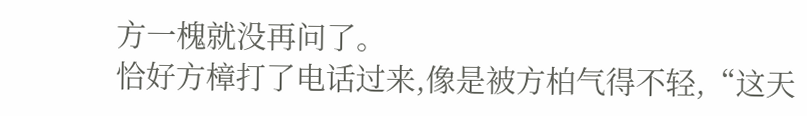方一槐就没再问了。
恰好方樟打了电话过来,像是被方柏气得不轻,“这天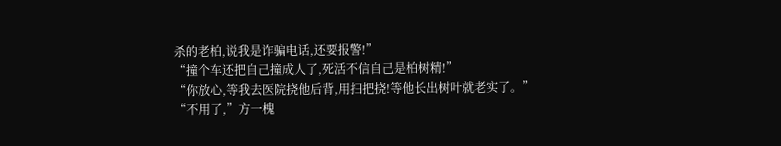杀的老柏,说我是诈骗电话,还要报警!”
“撞个车还把自己撞成人了,死活不信自己是柏树精!”
“你放心,等我去医院挠他后背,用扫把挠!等他长出树叶就老实了。”
“不用了,”方一槐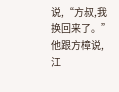说,“方叔,我换回来了。”
他跟方樟说,江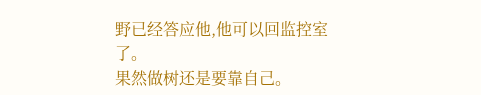野已经答应他,他可以回监控室了。
果然做树还是要靠自己。